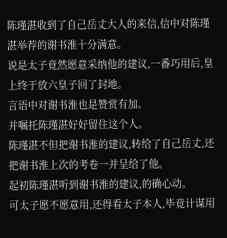陈瑾湛收到了自己岳丈大人的来信,信中对陈瑾湛举荐的谢书淮十分满意。
说是太子竟然愿意采纳他的建议,一番巧用后,皇上终于放六皇子回了封地。
言语中对谢书淮也是赞赏有加。
并嘱托陈瑾湛好好留住这个人。
陈瑾湛不但把谢书淮的建议,转给了自己岳丈,还把谢书淮上次的考卷一并呈给了他。
起初陈瑾湛听到谢书淮的建议,的确心动。
可太子愿不愿意用,还得看太子本人,毕竟计谋用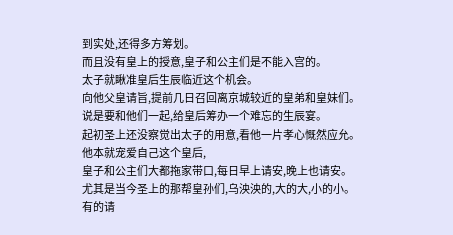到实处,还得多方筹划。
而且没有皇上的授意,皇子和公主们是不能入宫的。
太子就瞅准皇后生辰临近这个机会。
向他父皇请旨,提前几日召回离京城较近的皇弟和皇妹们。
说是要和他们一起,给皇后筹办一个难忘的生辰宴。
起初圣上还没察觉出太子的用意,看他一片孝心慨然应允。
他本就宠爱自己这个皇后,
皇子和公主们大都拖家带口,每日早上请安,晚上也请安。
尤其是当今圣上的那帮皇孙们,乌泱泱的,大的大,小的小。
有的请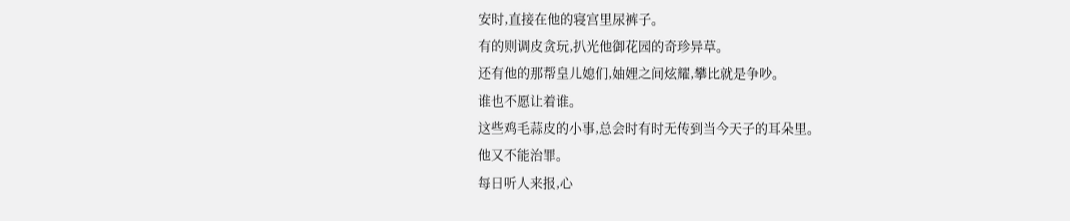安时,直接在他的寝宫里尿裤子。
有的则调皮贪玩,扒光他御花园的奇珍异草。
还有他的那帮皇儿媳们,妯娌之间炫耀,攀比就是争吵。
谁也不愿让着谁。
这些鸡毛蒜皮的小事,总会时有时无传到当今天子的耳朵里。
他又不能治罪。
每日听人来报,心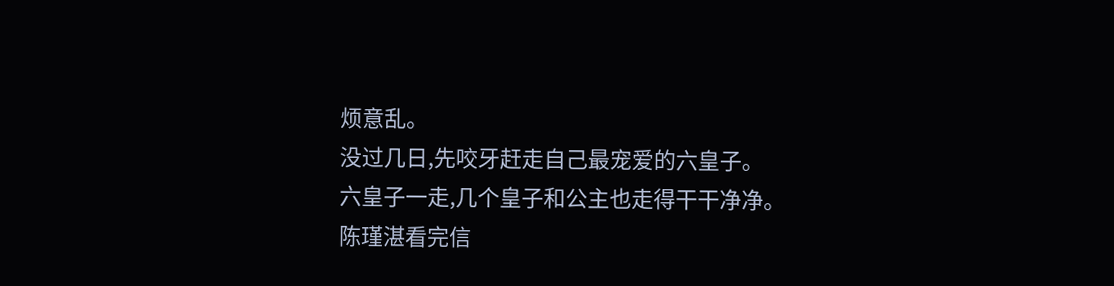烦意乱。
没过几日,先咬牙赶走自己最宠爱的六皇子。
六皇子一走,几个皇子和公主也走得干干净净。
陈瑾湛看完信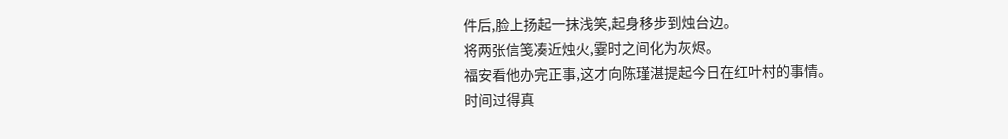件后,脸上扬起一抹浅笑,起身移步到烛台边。
将两张信笺凑近烛火,霎时之间化为灰烬。
福安看他办完正事,这才向陈瑾湛提起今日在红叶村的事情。
时间过得真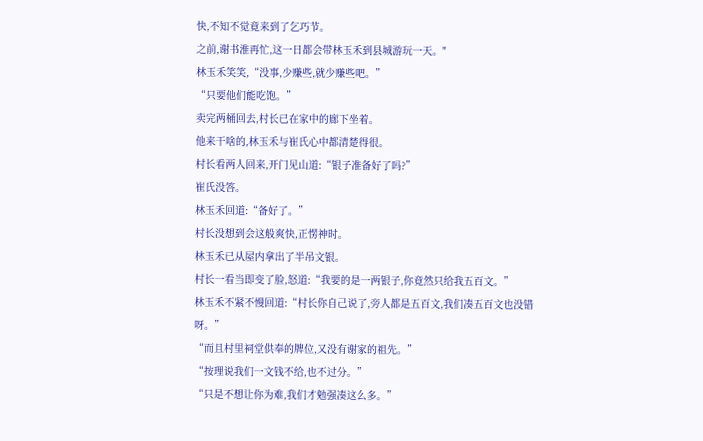快,不知不觉竟来到了乞巧节。
之前,谢书淮再忙,这一日都会带林玉禾到县城游玩一天。"
林玉禾笑笑,“没事,少赚些,就少赚些吧。”
“只要他们能吃饱。”
卖完两桶回去,村长已在家中的廊下坐着。
他来干啥的,林玉禾与崔氏心中都清楚得很。
村长看两人回来,开门见山道:“银子准备好了吗?”
崔氏没答。
林玉禾回道:“备好了。”
村长没想到会这般爽快,正愣神时。
林玉禾已从屋内拿出了半吊文银。
村长一看当即变了脸,怒道:“我要的是一两银子,你竟然只给我五百文。”
林玉禾不紧不慢回道:“村长你自己说了,旁人都是五百文,我们凑五百文也没错呀。”
“而且村里祠堂供奉的牌位,又没有谢家的祖先。”
“按理说我们一文钱不给,也不过分。”
“只是不想让你为难,我们才勉强凑这么多。”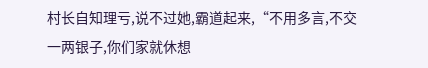村长自知理亏,说不过她,霸道起来,“不用多言,不交一两银子,你们家就休想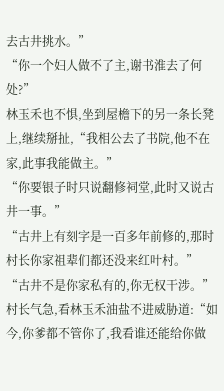去古井挑水。”
“你一个妇人做不了主,谢书淮去了何处?”
林玉禾也不惧,坐到屋檐下的另一条长凳上,继续掰扯,“我相公去了书院,他不在家,此事我能做主。”
“你要银子时只说翻修祠堂,此时又说古井一事。”
“古井上有刻字是一百多年前修的,那时村长你家祖辈们都还没来红叶村。”
“古井不是你家私有的,你无权干涉。”
村长气急,看林玉禾油盐不进威胁道:“如今,你爹都不管你了,我看谁还能给你做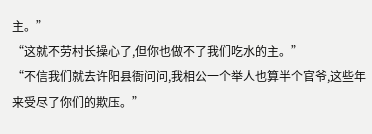主。”
“这就不劳村长操心了,但你也做不了我们吃水的主。”
“不信我们就去许阳县衙问问,我相公一个举人也算半个官爷,这些年来受尽了你们的欺压。”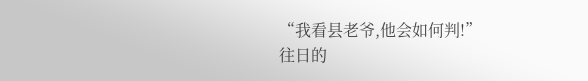“我看县老爷,他会如何判!”
往日的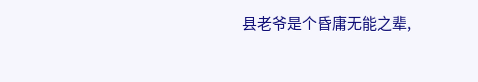县老爷是个昏庸无能之辈,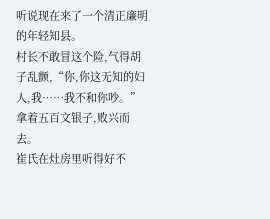听说现在来了一个清正廉明的年轻知县。
村长不敢冒这个险,气得胡子乱颤,“你,你这无知的妇人,我……我不和你吵。”
拿着五百文银子,败兴而去。
崔氏在灶房里听得好不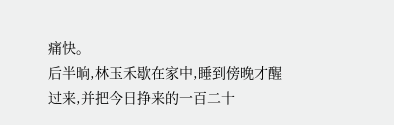痛快。
后半晌,林玉禾歇在家中,睡到傍晚才醒过来,并把今日挣来的一百二十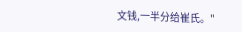文钱,一半分给崔氏。"